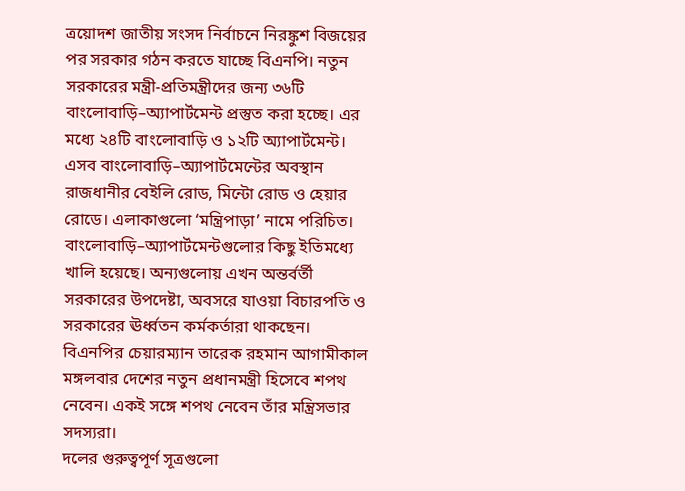ত্রয়োদশ জাতীয় সংসদ নির্বাচনে নিরঙ্কুশ বিজয়ের পর সরকার গঠন করতে যাচ্ছে বিএনপি। নতুন সরকারের মন্ত্রী-প্রতিমন্ত্রীদের জন্য ৩৬টি বাংলোবাড়ি–অ্যাপার্টমেন্ট প্রস্তুত করা হচ্ছে। এর মধ্যে ২৪টি বাংলোবাড়ি ও ১২টি অ্যাপার্টমেন্ট।
এসব বাংলোবাড়ি–অ্যাপার্টমেন্টের অবস্থান রাজধানীর বেইলি রোড, মিন্টো রোড ও হেয়ার রোডে। এলাকাগুলো ‘মন্ত্রিপাড়া’ নামে পরিচিত।
বাংলোবাড়ি–অ্যাপার্টমেন্টগুলোর কিছু ইতিমধ্যে খালি হয়েছে। অন্যগুলোয় এখন অন্তর্বর্তী সরকারের উপদেষ্টা, অবসরে যাওয়া বিচারপতি ও সরকারের ঊর্ধ্বতন কর্মকর্তারা থাকছেন।
বিএনপির চেয়ারম্যান তারেক রহমান আগামীকাল মঙ্গলবার দেশের নতুন প্রধানমন্ত্রী হিসেবে শপথ নেবেন। একই সঙ্গে শপথ নেবেন তাঁর মন্ত্রিসভার সদস্যরা।
দলের গুরুত্বপূর্ণ সূত্রগুলো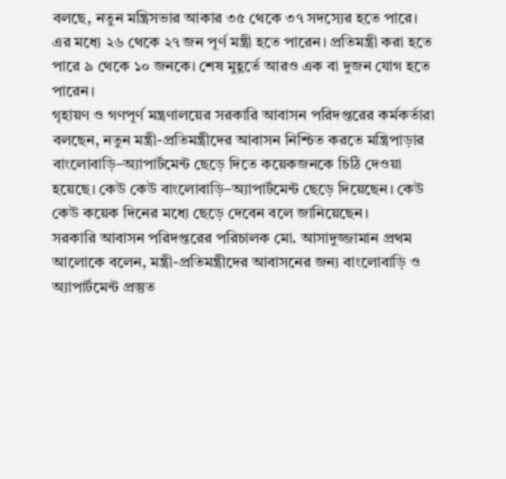বলছে, নতুন মন্ত্রিসভার আকার ৩৫ থেকে ৩৭ সদস্যের হতে পারে। এর মধ্যে ২৬ থেকে ২৭ জন পূর্ণ মন্ত্রী হতে পারেন। প্রতিমন্ত্রী করা হতে পারে ৯ থেকে ১০ জনকে। শেষ মুহূর্তে আরও এক বা দুজন যোগ হতে পারেন।
গৃহায়ণ ও গণপূর্ণ মন্ত্রণালয়ের সরকারি আবাসন পরিদপ্তরের কর্মকর্তারা বলছেন, নতুন মন্ত্রী-প্রতিমন্ত্রীদের আবাসন নিশ্চিত করতে মন্ত্রিপাড়ার বাংলোবাড়ি–অ্যাপার্টমেন্ট ছেড়ে দিতে কয়েকজনকে চিঠি দেওয়া হয়েছে। কেউ কেউ বাংলোবাড়ি–অ্যাপার্টমেন্ট ছেড়ে দিয়েছেন। কেউ কেউ কয়েক দিনের মধ্যে ছেড়ে দেবেন বলে জানিয়েছেন।
সরকারি আবাসন পরিদপ্তরের পরিচালক মো. আসাদুজ্জামান প্রথম আলোকে বলেন, মন্ত্রী-প্রতিমন্ত্রীদের আবাসনের জন্য বাংলোবাড়ি ও অ্যাপার্টমেন্ট প্রস্তুত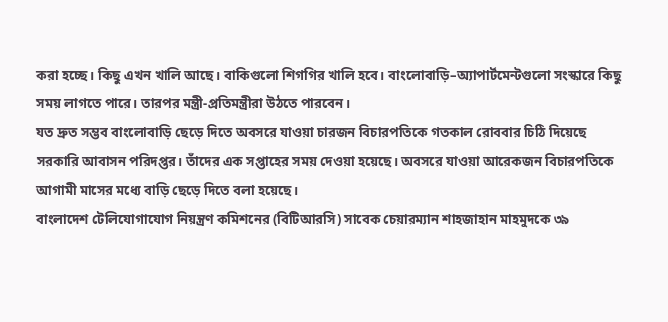করা হচ্ছে। কিছু এখন খালি আছে। বাকিগুলো শিগগির খালি হবে। বাংলোবাড়ি–অ্যাপার্টমেন্টগুলো সংস্কারে কিছু সময় লাগতে পারে। তারপর মন্ত্রী-প্রতিমন্ত্রীরা উঠতে পারবেন।
যত দ্রুত সম্ভব বাংলোবাড়ি ছেড়ে দিতে অবসরে যাওয়া চারজন বিচারপতিকে গতকাল রোববার চিঠি দিয়েছে সরকারি আবাসন পরিদপ্তর। তাঁদের এক সপ্তাহের সময় দেওয়া হয়েছে। অবসরে যাওয়া আরেকজন বিচারপতিকে আগামী মাসের মধ্যে বাড়ি ছেড়ে দিতে বলা হয়েছে।
বাংলাদেশ টেলিযোগাযোগ নিয়ন্ত্রণ কমিশনের (বিটিআরসি) সাবেক চেয়ারম্যান শাহজাহান মাহমুদকে ৩৯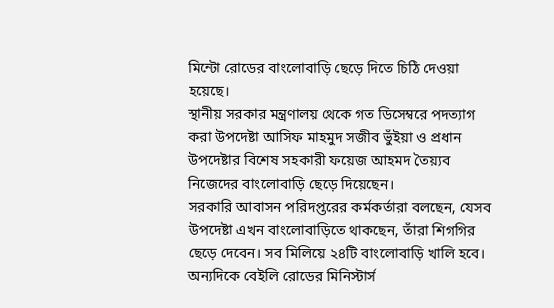মিন্টো রোডের বাংলোবাড়ি ছেড়ে দিতে চিঠি দেওয়া হয়েছে।
স্থানীয় সরকার মন্ত্রণালয় থেকে গত ডিসেম্বরে পদত্যাগ করা উপদেষ্টা আসিফ মাহমুদ সজীব ভুঁইয়া ও প্রধান উপদেষ্টার বিশেষ সহকারী ফয়েজ আহমদ তৈয়্যব নিজেদের বাংলোবাড়ি ছেড়ে দিয়েছেন।
সরকারি আবাসন পরিদপ্তরের কর্মকর্তারা বলছেন, যেসব উপদেষ্টা এখন বাংলোবাড়িতে থাকছেন, তাঁরা শিগগির ছেড়ে দেবেন। সব মিলিয়ে ২৪টি বাংলোবাড়ি খালি হবে।
অন্যদিকে বেইলি রোডের মিনিস্টার্স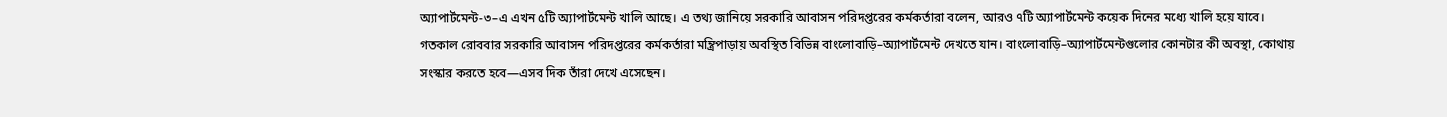অ্যাপার্টমেন্ট-৩–এ এখন ৫টি অ্যাপার্টমেন্ট খালি আছে। এ তথ্য জানিয়ে সরকারি আবাসন পরিদপ্তরের কর্মকর্তারা বলেন, আরও ৭টি অ্যাপার্টমেন্ট কয়েক দিনের মধ্যে খালি হয়ে যাবে।
গতকাল রোববার সরকারি আবাসন পরিদপ্তরের কর্মকর্তারা মন্ত্রিপাড়ায় অবস্থিত বিভিন্ন বাংলোবাড়ি–অ্যাপার্টমেন্ট দেখতে যান। বাংলোবাড়ি–অ্যাপার্টমেন্টগুলোর কোনটার কী অবস্থা, কোথায় সংস্কার করতে হবে—এসব দিক তাঁরা দেখে এসেছেন।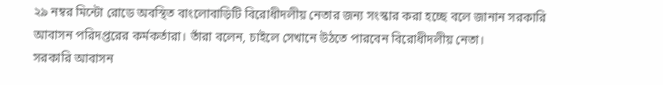২৯ নম্বর মিন্টো রোডে অবস্থিত বাংলোবাড়িটি বিরোধীদলীয় নেতার জন্য সংস্কার করা হচ্ছে বলে জানান সরকারি আবাসন পরিদপ্তরের কর্মকর্তারা। তাঁরা বলেন, চাইলে সেখানে উঠতে পারবেন বিরোধীদলীয় নেতা।
সরকারি আবাসন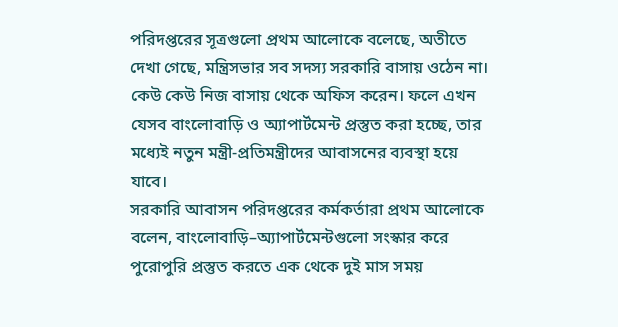পরিদপ্তরের সূত্রগুলো প্রথম আলোকে বলেছে, অতীতে দেখা গেছে, মন্ত্রিসভার সব সদস্য সরকারি বাসায় ওঠেন না। কেউ কেউ নিজ বাসায় থেকে অফিস করেন। ফলে এখন যেসব বাংলোবাড়ি ও অ্যাপার্টমেন্ট প্রস্তুত করা হচ্ছে, তার মধ্যেই নতুন মন্ত্রী-প্রতিমন্ত্রীদের আবাসনের ব্যবস্থা হয়ে যাবে।
সরকারি আবাসন পরিদপ্তরের কর্মকর্তারা প্রথম আলোকে বলেন, বাংলোবাড়ি–অ্যাপার্টমেন্টগুলো সংস্কার করে পুরোপুরি প্রস্তুত করতে এক থেকে দুই মাস সময়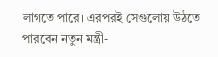লাগতে পারে। এরপরই সেগুলোয় উঠতে পারবেন নতুন মন্ত্রী-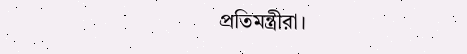প্রতিমন্ত্রীরা।